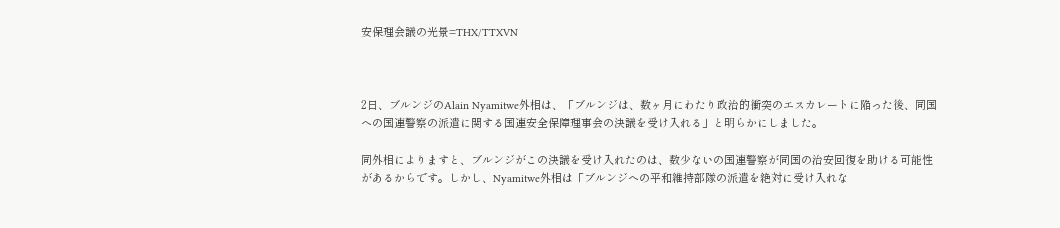安保理会議の光景=THX/TTXVN



2日、ブルンジのAlain Nyamitwe外相は、「ブルンジは、数ヶ月にわたり政治的衝突のエスカレートに陥った後、同国への国連警察の派遣に関する国連安全保障理事会の決議を受け入れる」と明らかにしました。

同外相によりますと、ブルンジがこの決議を受け入れたのは、数少ないの国連警察が同国の治安回復を助ける可能性があるからです。しかし、Nyamitwe外相は「ブルンジへの平和維持部隊の派遣を絶対に受け入れな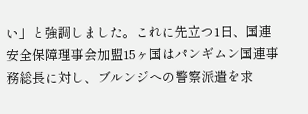い」と強調しました。これに先立つ1日、国連安全保障理事会加盟15ヶ国はパンギムン国連事務総長に対し、ブルンジへの警察派遣を求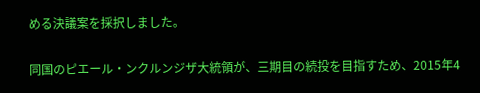める決議案を採択しました。

同国のピエール・ンクルンジザ大統領が、三期目の続投を目指すため、2015年4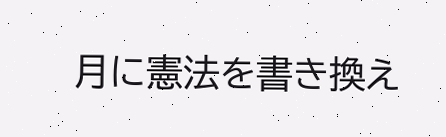月に憲法を書き換え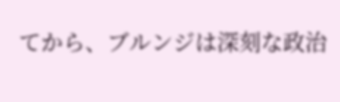てから、ブルンジは深刻な政治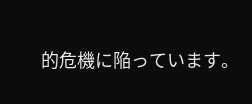的危機に陥っています。